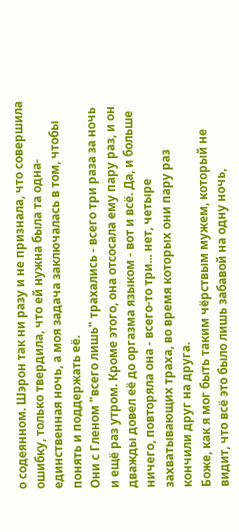о содеянном. Шэрон так ни разу и не признала, что совершила ошибку, только твердила, что ей нужна была та одна-единственная ночь, а моя задача заключалась в том, чтобы понять и поддержать её.
Они с Гленом "всего лишь" трахались - всего три раза за ночь и ещё раз утром. Кроме этого, она отсосала ему пару раз, и он дважды довел её до оргазма языком - вот и всё. Да, и больше ничего, повторяла она - всего-то три... нет, четыре захватывающих траха, во время которых они пару раз кончили друг на друга.
Боже, как я мог быть таким чёрствым мужем, который не видит, что всё это было лишь забавой на одну ночь,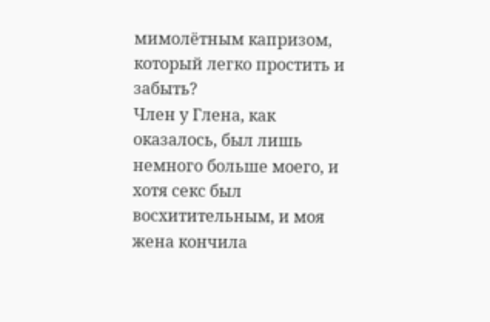мимолётным капризом, который легко простить и забыть?
Член у Глена, как оказалось, был лишь немного больше моего, и хотя секс был восхитительным, и моя жена кончила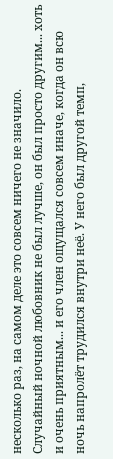несколько раз, на самом деле это совсем ничего не значило.
Случайный ночной любовник не был лучше, он был просто другим... хоть и очень приятным... и его член ощущался совсем иначе, когда он всю ночь напролёт трудился внутри неё. У него был другой темп,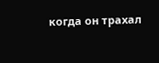когда он трахал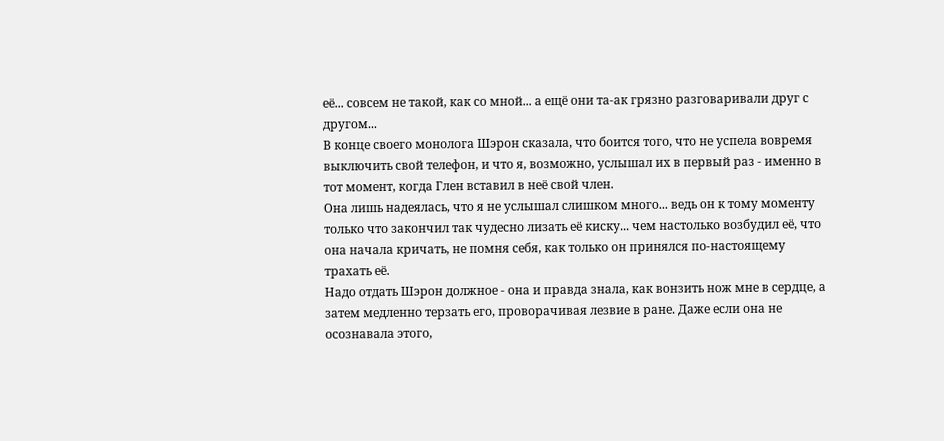её... совсем не такой, как со мной... а ещё они та-ак грязно разговаривали друг с другом...
В конце своего монолога Шэрон сказала, что боится того, что не успела вовремя выключить свой телефон, и что я, возможно, услышал их в первый раз - именно в тот момент, когда Глен вставил в неё свой член.
Она лишь надеялась, что я не услышал слишком много... ведь он к тому моменту только что закончил так чудесно лизать её киску... чем настолько возбудил её, что она начала кричать, не помня себя, как только он принялся по-настоящему трахать её.
Надо отдать Шэрон должное - она и правда знала, как вонзить нож мне в сердце, а затем медленно терзать его, проворачивая лезвие в ране. Даже если она не осознавала этого,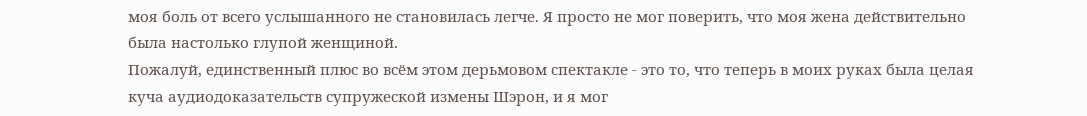моя боль от всего услышанного не становилась легче. Я просто не мог поверить, что моя жена действительно была настолько глупой женщиной.
Пожалуй, единственный плюс во всём этом дерьмовом спектакле - это то, что теперь в моих руках была целая куча аудиодоказательств супружеской измены Шэрон, и я мог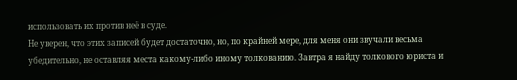использовать их против неё в суде.
Не уверен, что этих записей будет достаточно, но, по крайней мере, для меня они звучали весьма убедительно, не оставляя места какому-либо иному толкованию. Завтра я найду толкового юриста и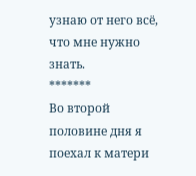узнаю от него всё, что мне нужно знать.
*******
Во второй половине дня я поехал к матери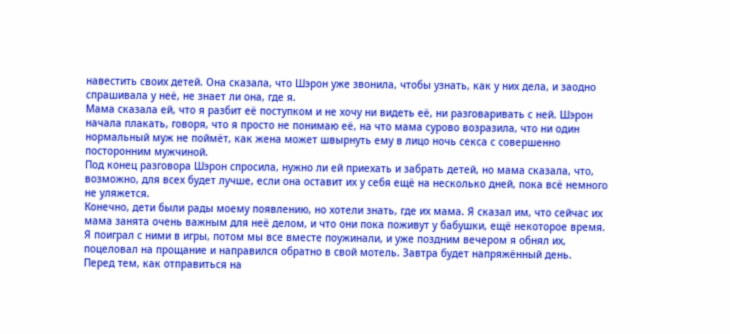навестить своих детей. Она сказала, что Шэрон уже звонила, чтобы узнать, как у них дела, и заодно спрашивала у неё, не знает ли она, где я.
Мама сказала ей, что я разбит её поступком и не хочу ни видеть её, ни разговаривать с ней. Шэрон начала плакать, говоря, что я просто не понимаю её, на что мама сурово возразила, что ни один нормальный муж не поймёт, как жена может швырнуть ему в лицо ночь секса с совершенно посторонним мужчиной.
Под конец разговора Шэрон спросила, нужно ли ей приехать и забрать детей, но мама сказала, что, возможно, для всех будет лучше, если она оставит их у себя ещё на несколько дней, пока всё немного не уляжется.
Конечно, дети были рады моему появлению, но хотели знать, где их мама. Я сказал им, что сейчас их мама занята очень важным для неё делом, и что они пока поживут у бабушки, ещё некоторое время.
Я поиграл с ними в игры, потом мы все вместе поужинали, и уже поздним вечером я обнял их, поцеловал на прощание и направился обратно в свой мотель. Завтра будет напряжённый день.
Перед тем, как отправиться на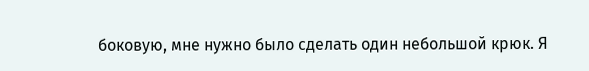боковую, мне нужно было сделать один небольшой крюк. Я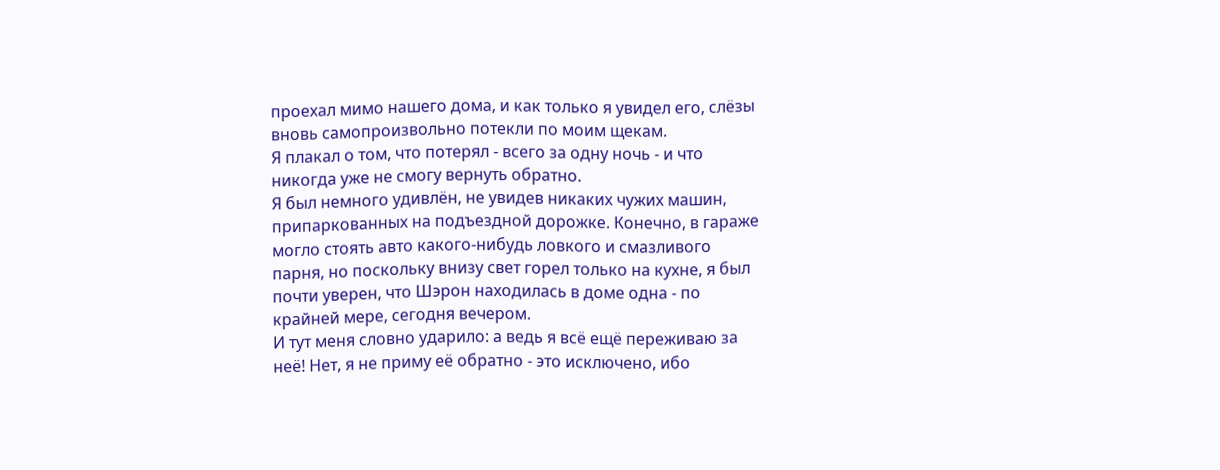проехал мимо нашего дома, и как только я увидел его, слёзы вновь самопроизвольно потекли по моим щекам.
Я плакал о том, что потерял - всего за одну ночь - и что никогда уже не смогу вернуть обратно.
Я был немного удивлён, не увидев никаких чужих машин, припаркованных на подъездной дорожке. Конечно, в гараже могло стоять авто какого-нибудь ловкого и смазливого парня, но поскольку внизу свет горел только на кухне, я был почти уверен, что Шэрон находилась в доме одна - по крайней мере, сегодня вечером.
И тут меня словно ударило: а ведь я всё ещё переживаю за неё! Нет, я не приму её обратно - это исключено, ибо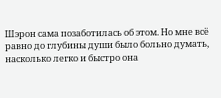Шэрон сама позаботилась об этом. Но мне всё равно до глубины души было больно думать, насколько легко и быстро она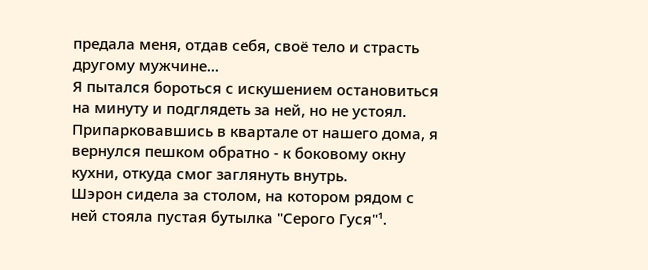предала меня, отдав себя, своё тело и страсть другому мужчине...
Я пытался бороться с искушением остановиться на минуту и подглядеть за ней, но не устоял. Припарковавшись в квартале от нашего дома, я вернулся пешком обратно - к боковому окну кухни, откуда смог заглянуть внутрь.
Шэрон сидела за столом, на котором рядом с ней стояла пустая бутылка "Серого Гуся"¹.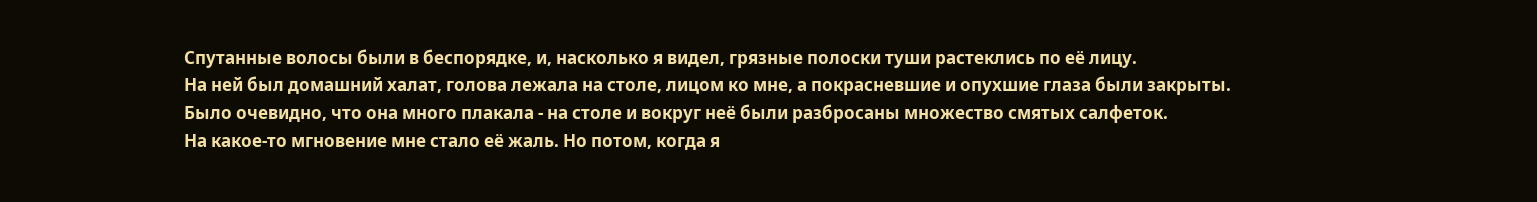Спутанные волосы были в беспорядке, и, насколько я видел, грязные полоски туши растеклись по её лицу.
На ней был домашний халат, голова лежала на столе, лицом ко мне, а покрасневшие и опухшие глаза были закрыты. Было очевидно, что она много плакала - на столе и вокруг неё были разбросаны множество смятых салфеток.
На какое-то мгновение мне стало её жаль. Но потом, когда я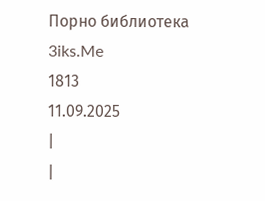Порно библиотека 3iks.Me
1813
11.09.2025
|
|